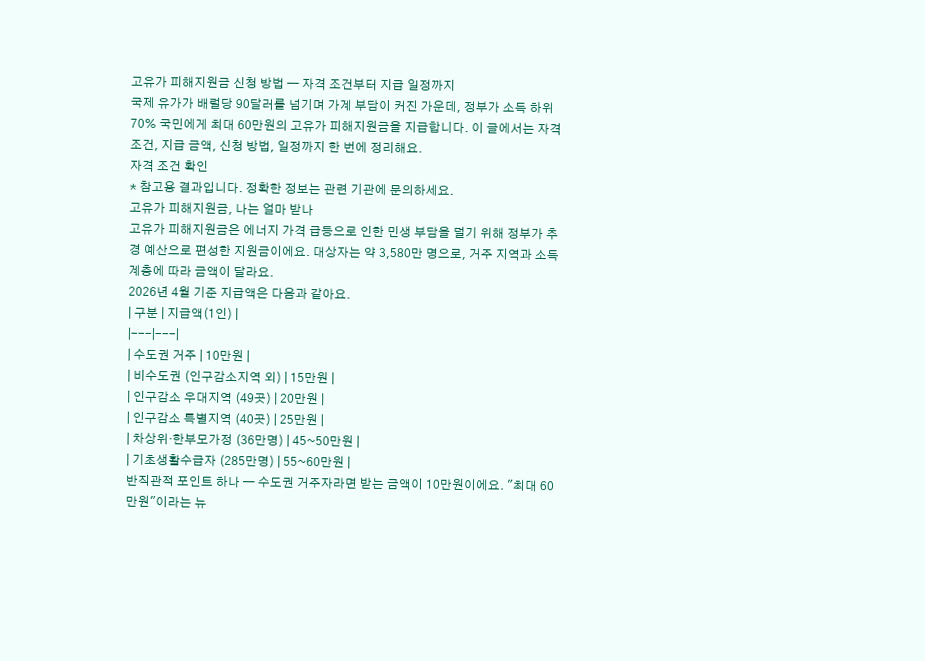고유가 피해지원금 신청 방법 — 자격 조건부터 지급 일정까지
국제 유가가 배럴당 90달러를 넘기며 가계 부담이 커진 가운데, 정부가 소득 하위 70% 국민에게 최대 60만원의 고유가 피해지원금을 지급합니다. 이 글에서는 자격 조건, 지급 금액, 신청 방법, 일정까지 한 번에 정리해요.
자격 조건 확인
* 참고용 결과입니다. 정확한 정보는 관련 기관에 문의하세요.
고유가 피해지원금, 나는 얼마 받나
고유가 피해지원금은 에너지 가격 급등으로 인한 민생 부담을 덜기 위해 정부가 추경 예산으로 편성한 지원금이에요. 대상자는 약 3,580만 명으로, 거주 지역과 소득 계층에 따라 금액이 달라요.
2026년 4월 기준 지급액은 다음과 같아요.
| 구분 | 지급액(1인) |
|---|---|
| 수도권 거주 | 10만원 |
| 비수도권 (인구감소지역 외) | 15만원 |
| 인구감소 우대지역 (49곳) | 20만원 |
| 인구감소 특별지역 (40곳) | 25만원 |
| 차상위·한부모가정 (36만명) | 45~50만원 |
| 기초생활수급자 (285만명) | 55~60만원 |
반직관적 포인트 하나 — 수도권 거주자라면 받는 금액이 10만원이에요. "최대 60만원"이라는 뉴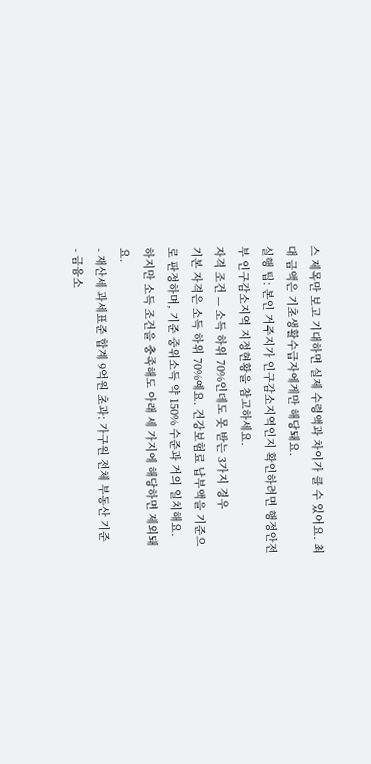스 제목만 보고 기대하면 실제 수령액과 차이가 클 수 있어요. 최대 금액은 기초생활수급자에게만 해당돼요.
실행 팁: 본인 거주지가 인구감소지역인지 확인하려면 행정안전부 인구감소지역 지정현황을 참고하세요.
자격 조건 — 소득 하위 70%인데도 못 받는 3가지 경우
기본 자격은 소득 하위 70%예요. 건강보험료 납부액을 기준으로 판정하며, 기준 중위소득 약 150% 수준과 거의 일치해요.
하지만 소득 조건을 충족해도 아래 세 가지에 해당하면 제외돼요.
- 재산세 과세표준 합계 9억원 초과: 가구원 전체 부동산 기준
- 금융소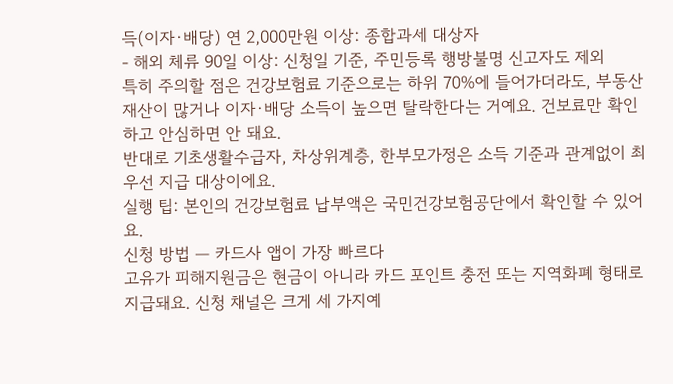득(이자·배당) 연 2,000만원 이상: 종합과세 대상자
- 해외 체류 90일 이상: 신청일 기준, 주민등록 행방불명 신고자도 제외
특히 주의할 점은 건강보험료 기준으로는 하위 70%에 들어가더라도, 부동산 재산이 많거나 이자·배당 소득이 높으면 탈락한다는 거예요. 건보료만 확인하고 안심하면 안 돼요.
반대로 기초생활수급자, 차상위계층, 한부모가정은 소득 기준과 관계없이 최우선 지급 대상이에요.
실행 팁: 본인의 건강보험료 납부액은 국민건강보험공단에서 확인할 수 있어요.
신청 방법 — 카드사 앱이 가장 빠르다
고유가 피해지원금은 현금이 아니라 카드 포인트 충전 또는 지역화폐 형태로 지급돼요. 신청 채널은 크게 세 가지예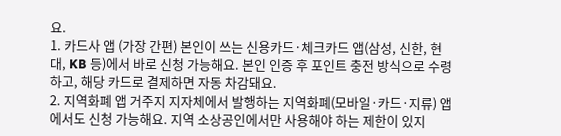요.
1. 카드사 앱 (가장 간편) 본인이 쓰는 신용카드·체크카드 앱(삼성, 신한, 현대, KB 등)에서 바로 신청 가능해요. 본인 인증 후 포인트 충전 방식으로 수령하고, 해당 카드로 결제하면 자동 차감돼요.
2. 지역화폐 앱 거주지 지자체에서 발행하는 지역화폐(모바일·카드·지류) 앱에서도 신청 가능해요. 지역 소상공인에서만 사용해야 하는 제한이 있지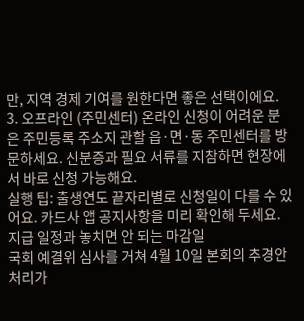만, 지역 경제 기여를 원한다면 좋은 선택이에요.
3. 오프라인 (주민센터) 온라인 신청이 어려운 분은 주민등록 주소지 관할 읍·면·동 주민센터를 방문하세요. 신분증과 필요 서류를 지참하면 현장에서 바로 신청 가능해요.
실행 팁: 출생연도 끝자리별로 신청일이 다를 수 있어요. 카드사 앱 공지사항을 미리 확인해 두세요.
지급 일정과 놓치면 안 되는 마감일
국회 예결위 심사를 거쳐 4월 10일 본회의 추경안 처리가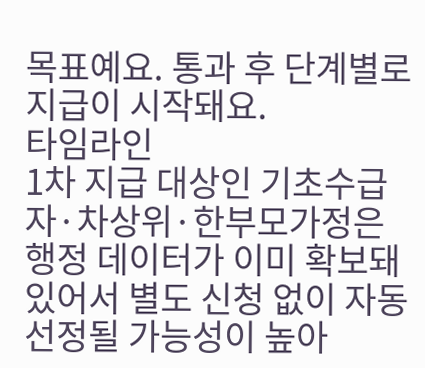목표예요. 통과 후 단계별로 지급이 시작돼요.
타임라인
1차 지급 대상인 기초수급자·차상위·한부모가정은 행정 데이터가 이미 확보돼 있어서 별도 신청 없이 자동 선정될 가능성이 높아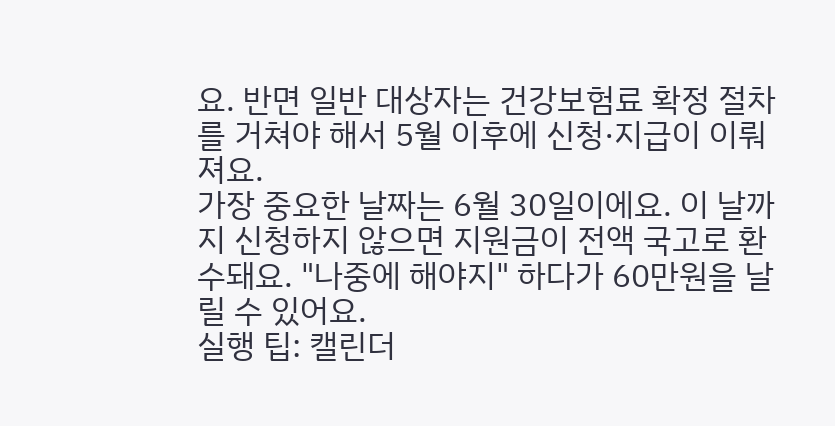요. 반면 일반 대상자는 건강보험료 확정 절차를 거쳐야 해서 5월 이후에 신청·지급이 이뤄져요.
가장 중요한 날짜는 6월 30일이에요. 이 날까지 신청하지 않으면 지원금이 전액 국고로 환수돼요. "나중에 해야지" 하다가 60만원을 날릴 수 있어요.
실행 팁: 캘린더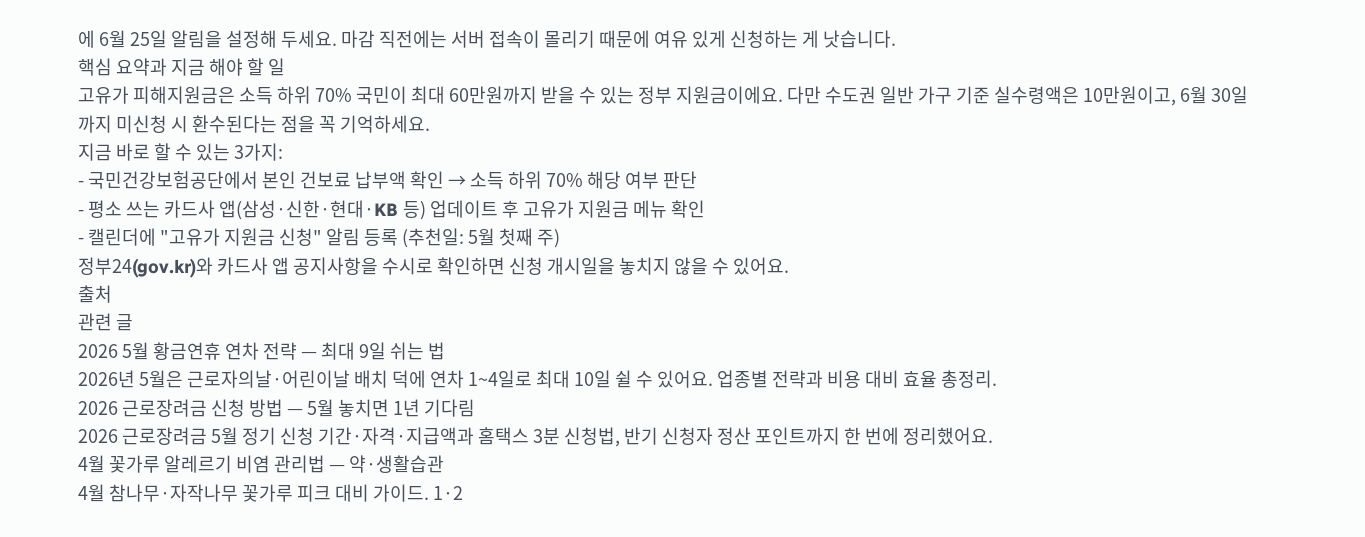에 6월 25일 알림을 설정해 두세요. 마감 직전에는 서버 접속이 몰리기 때문에 여유 있게 신청하는 게 낫습니다.
핵심 요약과 지금 해야 할 일
고유가 피해지원금은 소득 하위 70% 국민이 최대 60만원까지 받을 수 있는 정부 지원금이에요. 다만 수도권 일반 가구 기준 실수령액은 10만원이고, 6월 30일까지 미신청 시 환수된다는 점을 꼭 기억하세요.
지금 바로 할 수 있는 3가지:
- 국민건강보험공단에서 본인 건보료 납부액 확인 → 소득 하위 70% 해당 여부 판단
- 평소 쓰는 카드사 앱(삼성·신한·현대·KB 등) 업데이트 후 고유가 지원금 메뉴 확인
- 캘린더에 "고유가 지원금 신청" 알림 등록 (추천일: 5월 첫째 주)
정부24(gov.kr)와 카드사 앱 공지사항을 수시로 확인하면 신청 개시일을 놓치지 않을 수 있어요.
출처
관련 글
2026 5월 황금연휴 연차 전략 — 최대 9일 쉬는 법
2026년 5월은 근로자의날·어린이날 배치 덕에 연차 1~4일로 최대 10일 쉴 수 있어요. 업종별 전략과 비용 대비 효율 총정리.
2026 근로장려금 신청 방법 — 5월 놓치면 1년 기다림
2026 근로장려금 5월 정기 신청 기간·자격·지급액과 홈택스 3분 신청법, 반기 신청자 정산 포인트까지 한 번에 정리했어요.
4월 꽃가루 알레르기 비염 관리법 — 약·생활습관
4월 참나무·자작나무 꽃가루 피크 대비 가이드. 1·2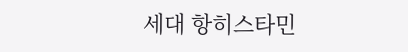세대 항히스타민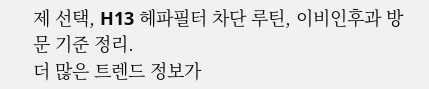제 선택, H13 헤파필터 차단 루틴, 이비인후과 방문 기준 정리.
더 많은 트렌드 정보가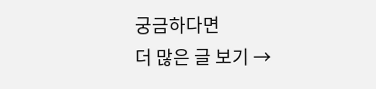궁금하다면
더 많은 글 보기 →